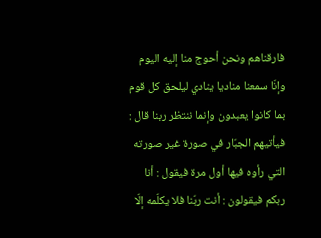فارقناهم ونحن أحوج منا إليه اليوم وإنّا سمعنا مناديا ينادي ليلحق كل قوم بما كانوا يعبدون وإنما ننتظر ربنا قال : فيأتيهم الجبّار في صورة غير صورته التي رأوه فيها أول مرة فيقول : أنا ربكم فيقولون : أنت ربّنا فلا يكلّمه إلّا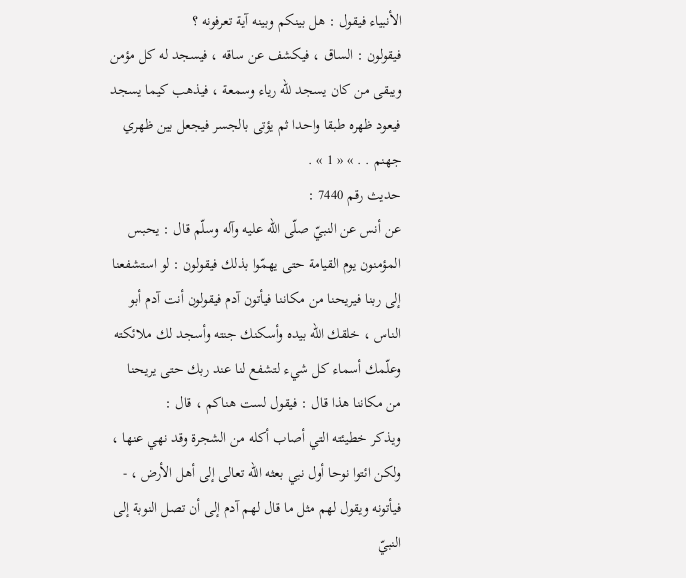الأنبياء فيقول : هل بينكم وبينه آية تعرفونه ؟
فيقولون : الساق ، فيكشف عن ساقه ، فيسجد له كل مؤمن ويبقى من كان يسجد للّه رياء وسمعة ، فيذهب كيما يسجد فيعود ظهره طبقا واحدا ثم يؤتى بالجسر فيجعل بين ظهري جهنم . . » « 1 » .
حديث رقم 7440 :
عن أنس عن النبيّ صلّى اللّه عليه وآله وسلّم قال : يحبس المؤمنون يوم القيامة حتى يهمّوا بذلك فيقولون : لو استشفعنا إلى ربنا فيريحنا من مكاننا فيأتون آدم فيقولون أنت آدم أبو الناس ، خلقك اللّه بيده وأسكنك جنته وأسجد لك ملائكته وعلّمك أسماء كل شيء لتشفع لنا عند ربك حتى يريحنا من مكاننا هذا قال : فيقول لست هناكم ، قال :
ويذكر خطيئته التي أصاب أكله من الشجرة وقد نهي عنها ، ولكن ائتوا نوحا أول نبي بعثه اللّه تعالى إلى أهل الأرض ، - فيأتونه ويقول لهم مثل ما قال لهم آدم إلى أن تصل النوبة إلى النبيّ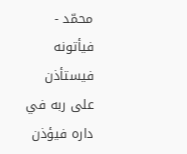محمّد - فيأتونه فيستأذن على ربه في داره فيؤذن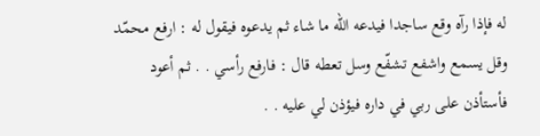له فإذا رآه وقع ساجدا فيدعه اللّه ما شاء ثم يدعوه فيقول له : ارفع محمّد وقل يسمع واشفع تشفّع وسل تعطه قال : فارفع رأسي . . ثم أعود فأستأذن على ربي في داره فيؤذن لي عليه . .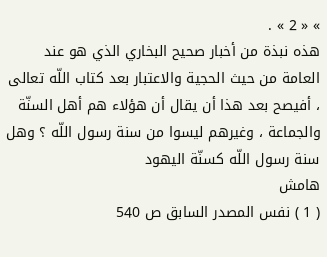» « 2 » .
هذه نبذة من أخبار صحيح البخاري الذي هو عند العامة من حيث الحجية والاعتبار بعد كتاب اللّه تعالى ، أفيصح بعد هذا أن يقال أن هؤلاء هم أهل السنّة والجماعة ، وغيرهم ليسوا من سنة رسول اللّه ؟ وهل سنة رسول اللّه كسنّة اليهود
هامش
( 1 ) نفس المصدر السابق ص 540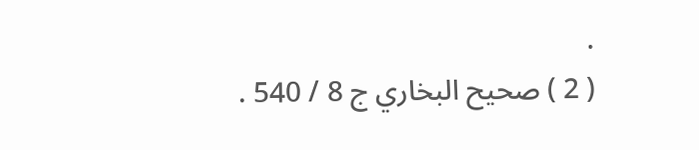.
( 2 ) صحيح البخاري ج 8 / 540 .